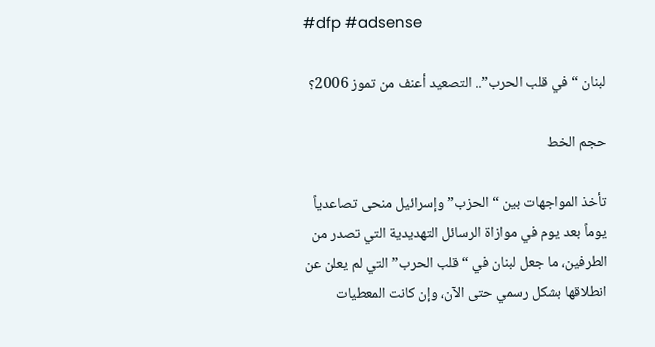#dfp #adsense

لبنان “في قلب الحرب”.. التصعيد أعنف من تموز 2006؟

حجم الخط

تأخذ المواجهات بين “الحزب” وإسرائيل منحى تصاعدياً يوماً بعد يوم في موازاة الرسائل التهديدية التي تصدر من الطرفين، ما جعل لبنان في “قلب الحرب” التي لم يعلن عن انطلاقها بشكل رسمي حتى الآن، وإن كانت المعطيات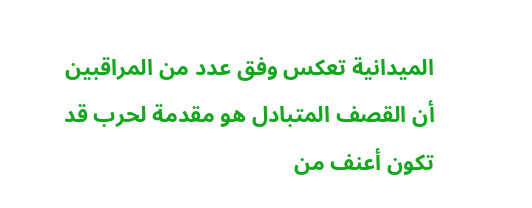الميدانية تعكس وفق عدد من المراقبين أن القصف المتبادل هو مقدمة لحرب قد تكون أعنف من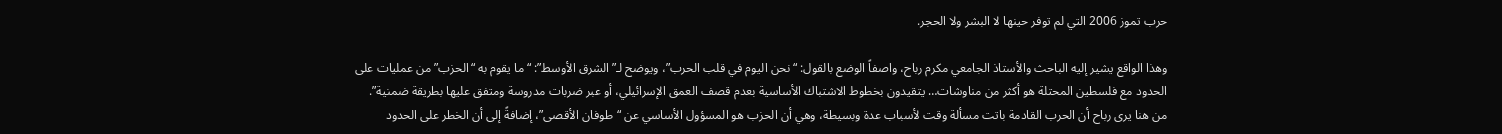حرب تموز 2006 التي لم توفر حينها لا البشر ولا الحجر.

وهذا الواقع يشير إليه الباحث والأستاذ الجامعي مكرم رباح، واصفاً الوضع بالقول: “نحن اليوم في قلب الحرب”، ويوضح لـ”الشرق الأوسط”: “ما يقوم به “الحزب” من عمليات على الحدود مع فلسطين المحتلة هو أكثر من مناوشات… يتقيدون بخطوط الاشتباك الأساسية بعدم قصف العمق الإسرائيلي، أو عبر ضربات مدروسة ومتفق عليها بطريقة ضمنية”. من هنا يرى رباح أن الحرب القادمة باتت مسألة وقت لأسباب عدة وبسيطة، وهي أن الحزب هو المسؤول الأساسي عن “طوفان الأقصى”، إضافةً إلى أن الخطر على الحدود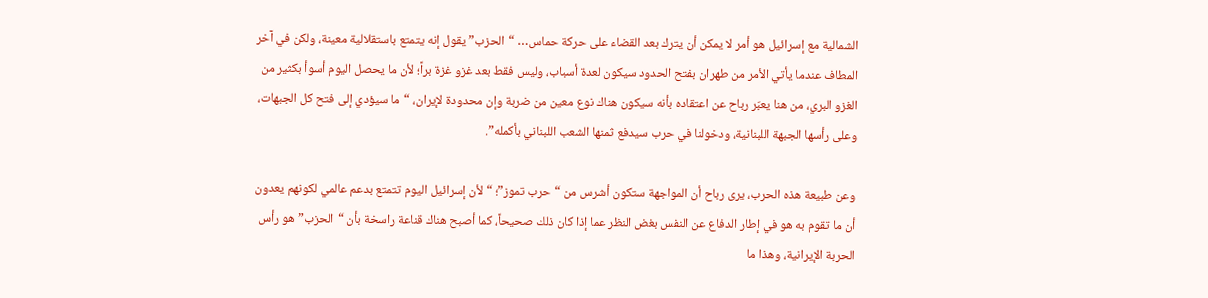الشمالية مع إسرائيل هو أمر لا يمكن أن يترك بعد القضاء على حركة حماس… “الحزب” يقول إنه يتمتع باستقلالية معينة، ولكن في آخر المطاف عندما يأتي الأمر من طهران بفتح الحدود سيكون لعدة أسباب، وليس فقط بعد غزو غزة براً؛ لأن ما يحصل اليوم أسوأ بكثير من الغزو البري، من هنا يعبّر رباح عن اعتقاده بأنه سيكون هناك نوع معين من ضربة وإن محدودة لإيران، “ما سيؤدي إلى فتح كل الجبهات، وعلى رأسها الجبهة اللبنانية، ودخولنا في حرب سيدفع ثمنها الشعب اللبناني بأكمله”.

وعن طبيعة هذه الحرب، يرى رباح أن المواجهة ستكون أشرس من “حرب تموز”؛ “لأن إسرائيل اليوم تتمتع بدعم عالمي لكونهم يعدون أن ما تقوم به هو في إطار الدفاع عن النفس بغض النظر عما إذا كان ذلك صحيحاً، كما أصبح هناك قناعة راسخة بأن “الحزب” هو رأس الحربة الإيرانية، وهذا ما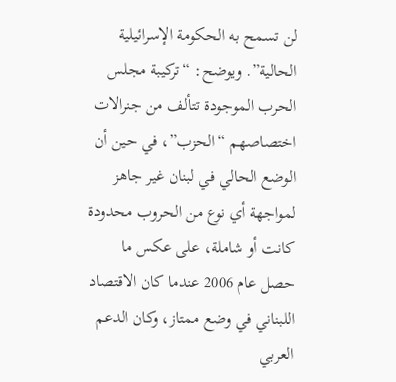لن تسمح به الحكومة الإسرائيلية الحالية”. ويوضح: “تركيبة مجلس الحرب الموجودة تتألف من جنرالات اختصاصهم “الحزب”، في حين أن الوضع الحالي في لبنان غير جاهز لمواجهة أي نوع من الحروب محدودة كانت أو شاملة، على عكس ما حصل عام 2006 عندما كان الاقتصاد اللبناني في وضع ممتاز، وكان الدعم العربي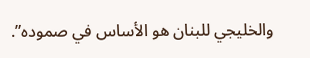والخليجي للبنان هو الأساس في صموده”.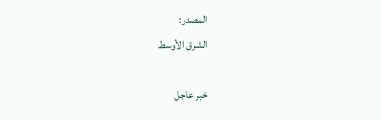المصدر:
الشرق الأوسط

خبر عاجل